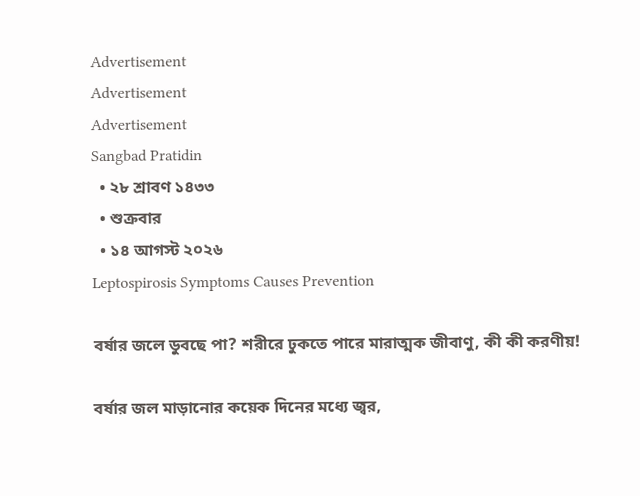Advertisement
Advertisement
Advertisement
Sangbad Pratidin
  • ২৮ শ্রাবণ ১৪৩৩
  • শুক্রবার
  • ১৪ আগস্ট ২০২৬
Leptospirosis Symptoms Causes Prevention

বর্ষার জলে ডুবছে পা? শরীরে ঢুকতে পারে মারাত্মক জীবাণু, কী কী করণীয়!

বর্ষার জল মাড়ানোর কয়েক দিনের মধ্যে জ্বর,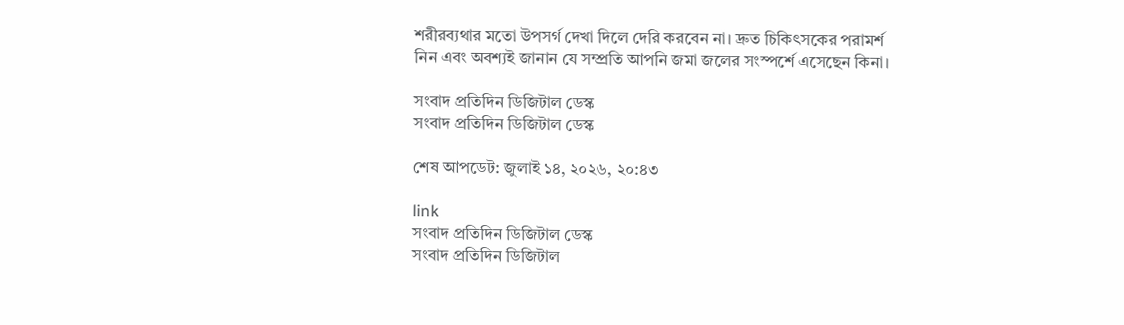শরীরব্যথার মতো উপসর্গ দেখা দিলে দেরি করবেন না। দ্রুত চিকিৎসকের পরামর্শ নিন এবং অবশ্যই জানান যে সম্প্রতি আপনি জমা জলের সংস্পর্শে এসেছেন কিনা।

সংবাদ প্রতিদিন ডিজিটাল ডেস্ক
সংবাদ প্রতিদিন ডিজিটাল ডেস্ক

শেষ আপডেট: জুলাই ১৪, ২০২৬, ২০:৪৩

link
সংবাদ প্রতিদিন ডিজিটাল ডেস্ক
সংবাদ প্রতিদিন ডিজিটাল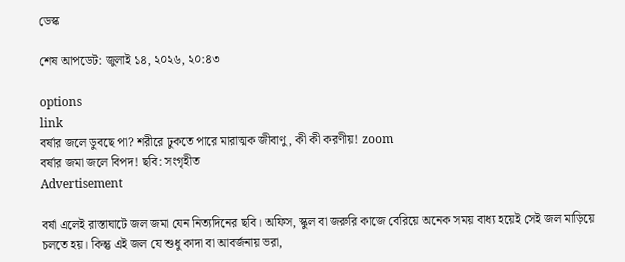ডেস্ক

শেষ আপডেট: জুলাই ১৪, ২০২৬, ২০:৪৩

options
link
বর্ষার জলে ডুবছে পা? শরীরে ঢুকতে পারে মারাত্মক জীবাণু, কী কী করণীয়! zoom
বর্ষার জমা জলে বিপদ! ছবি: সংগৃহীত
Advertisement

বর্ষা এলেই রাস্তাঘাটে জল জমা যেন নিত্যদিনের ছবি। অফিস, স্কুল বা জরুরি কাজে বেরিয়ে অনেক সময় বাধ্য হয়েই সেই জল মাড়িয়ে চলতে হয়। কিন্তু এই জল যে শুধু কাদা বা আবর্জনায় ভরা,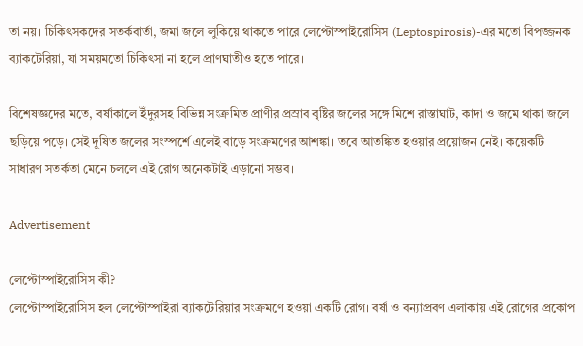তা নয়। চিকিৎসকদের সতর্কবার্তা, জমা জলে লুকিয়ে থাকতে পারে লেপ্টোস্পাইরোসিস (Leptospirosis)-এর মতো বিপজ্জনক ব্যাকটেরিয়া, যা সময়মতো চিকিৎসা না হলে প্রাণঘাতীও হতে পারে।

বিশেষজ্ঞদের মতে, বর্ষাকালে ইঁদুরসহ বিভিন্ন সংক্রমিত প্রাণীর প্রস্রাব বৃষ্টির জলের সঙ্গে মিশে রাস্তাঘাট, কাদা ও জমে থাকা জলে ছড়িয়ে পড়ে। সেই দূষিত জলের সংস্পর্শে এলেই বাড়ে সংক্রমণের আশঙ্কা। তবে আতঙ্কিত হওয়ার প্রয়োজন নেই। কয়েকটি সাধারণ সতর্কতা মেনে চললে এই রোগ অনেকটাই এড়ানো সম্ভব।

Advertisement

লেপ্টোস্পাইরোসিস কী?
লেপ্টোস্পাইরোসিস হল লেপ্টোস্পাইরা ব্যাকটেরিয়ার সংক্রমণে হওয়া একটি রোগ। বর্ষা ও বন্যাপ্রবণ এলাকায় এই রোগের প্রকোপ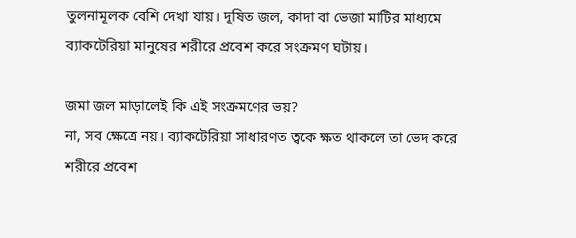তুলনামূলক বেশি দেখা যায়। দূষিত জল, কাদা বা ভেজা মাটির মাধ্যমে ব্যাকটেরিয়া মানুষের শরীরে প্রবেশ করে সংক্রমণ ঘটায়।

জমা জল মাড়ালেই কি এই সংক্রমণের ভয়?
না, সব ক্ষেত্রে নয়। ব্যাকটেরিয়া সাধারণত ত্বকে ক্ষত থাকলে তা ভেদ করে শরীরে প্রবেশ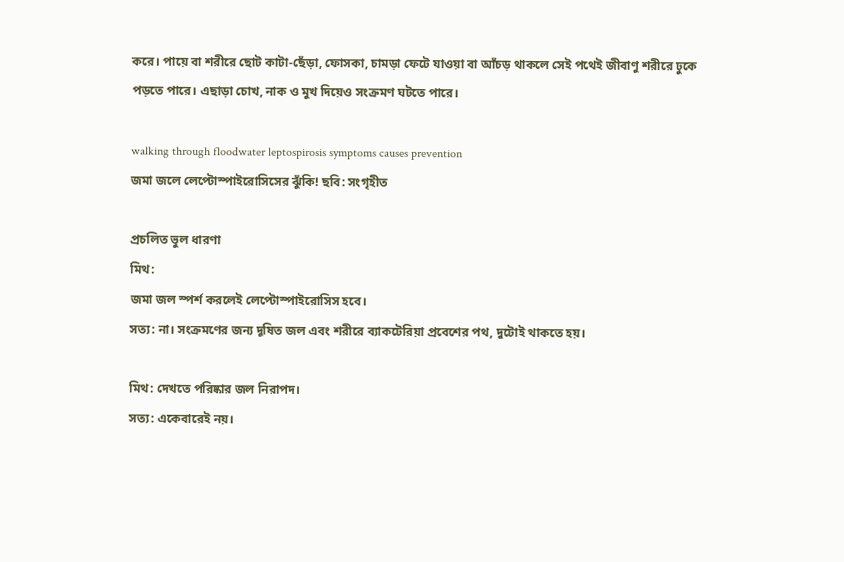করে। পায়ে বা শরীরে ছোট কাটা-ছেঁড়া, ফোসকা, চামড়া ফেটে যাওয়া বা আঁচড় থাকলে সেই পথেই জীবাণু শরীরে ঢুকে পড়তে পারে। এছাড়া চোখ, নাক ও মুখ দিয়েও সংক্রমণ ঘটতে পারে।

walking through floodwater leptospirosis symptoms causes prevention
জমা জলে লেপ্টোস্পাইরোসিসের ঝুঁকি! ছবি: সংগৃহীত

প্রচলিত ভুল ধারণা
মিথ:
জমা জল স্পর্শ করলেই লেপ্টোস্পাইরোসিস হবে।
সত্য: না। সংক্রমণের জন্য দূষিত জল এবং শরীরে ব্যাকটেরিয়া প্রবেশের পথ, দুটোই থাকতে হয়।

মিথ: দেখতে পরিষ্কার জল নিরাপদ।
সত্য: একেবারেই নয়।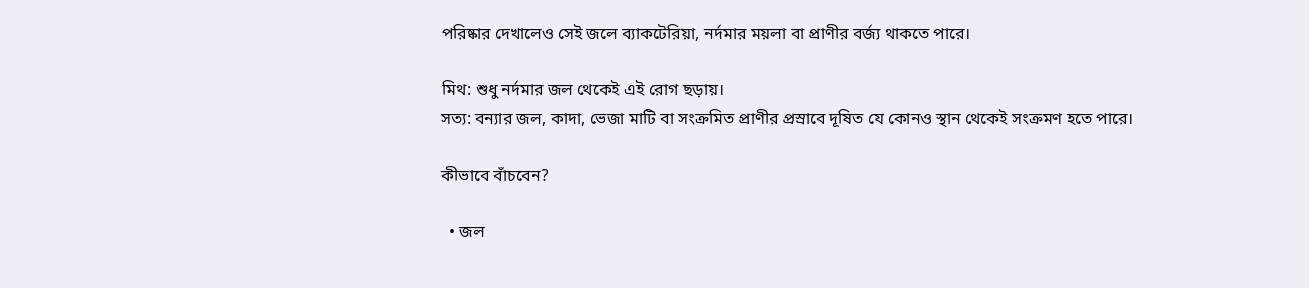পরিষ্কার দেখালেও সেই জলে ব্যাকটেরিয়া, নর্দমার ময়লা বা প্রাণীর বর্জ্য থাকতে পারে।

মিথ: শুধু নর্দমার জল থেকেই এই রোগ ছড়ায়।
সত্য: বন্যার জল, কাদা, ভেজা মাটি বা সংক্রমিত প্রাণীর প্রস্রাবে দূষিত যে কোনও স্থান থেকেই সংক্রমণ হতে পারে।

কীভাবে বাঁচবেন?

  • জল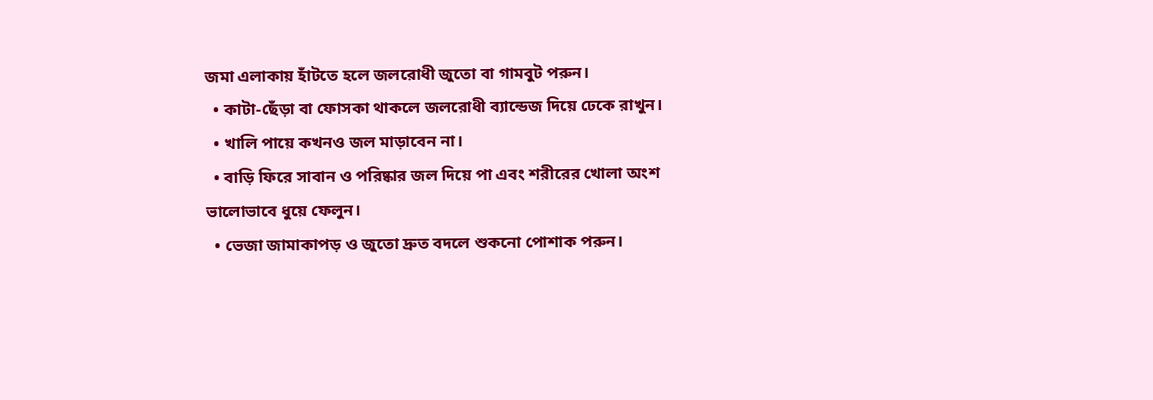জমা এলাকায় হাঁটতে হলে জলরোধী জুতো বা গামবুট পরুন।
  • কাটা-ছেঁড়া বা ফোসকা থাকলে জলরোধী ব্যান্ডেজ দিয়ে ঢেকে রাখুন।
  • খালি পায়ে কখনও জল মাড়াবেন না।
  • বাড়ি ফিরে সাবান ও পরিষ্কার জল দিয়ে পা এবং শরীরের খোলা অংশ ভালোভাবে ধুয়ে ফেলুন।
  • ভেজা জামাকাপড় ও জুতো দ্রুত বদলে শুকনো পোশাক পরুন।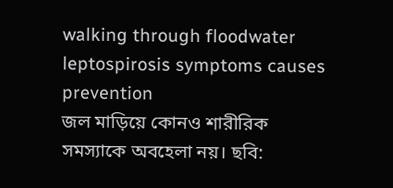walking through floodwater leptospirosis symptoms causes prevention
জল মাড়িয়ে কোনও শারীরিক সমস্যাকে অবহেলা নয়। ছবি: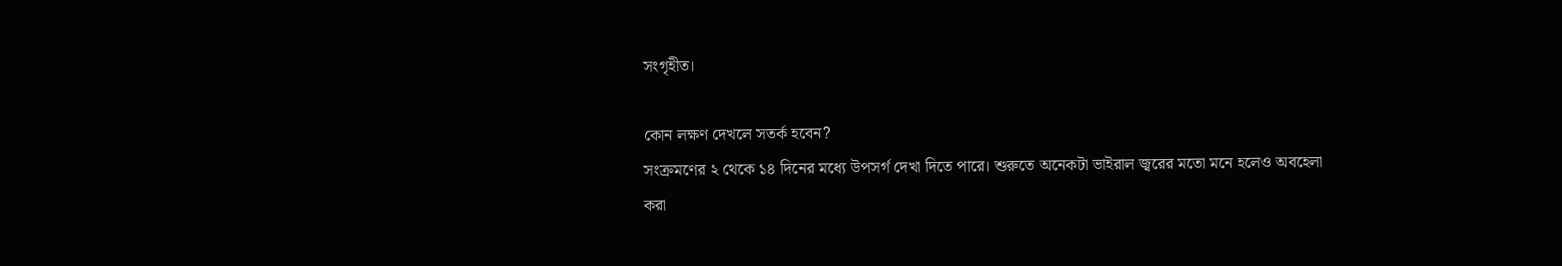সংগৃহীত।

কোন লক্ষণ দেখলে সতর্ক হবেন?
সংক্রমণের ২ থেকে ১৪ দিনের মধ্যে উপসর্গ দেখা দিতে পারে। শুরুতে অনেকটা ভাইরাল জ্বরের মতো মনে হলেও অবহেলা করা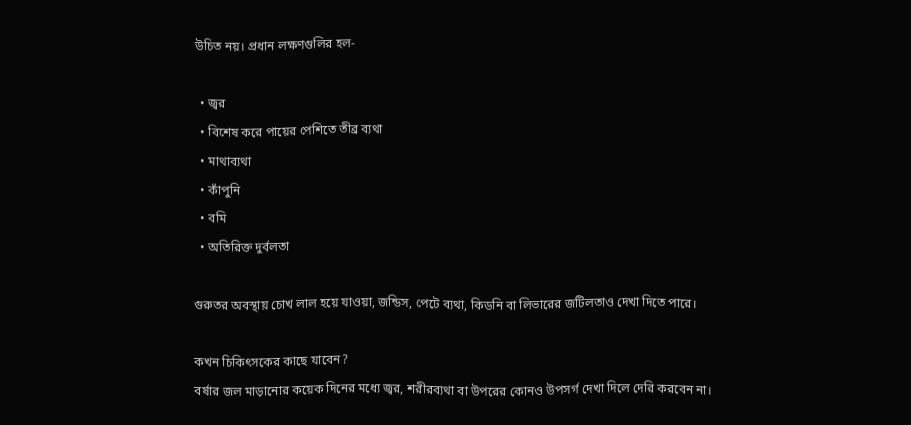উচিত নয়। প্রধান লক্ষণগুলির হল-

  • জ্বর
  • বিশেষ করে পায়ের পেশিতে তীব্র ব্যথা
  • মাথাব্যথা
  • কাঁপুনি
  • বমি
  • অতিরিক্ত দুর্বলতা

গুরুতর অবস্থায় চোখ লাল হয়ে যাওয়া, জন্ডিস, পেটে ব্যথা, কিডনি বা লিভারের জটিলতাও দেখা দিতে পারে।

কখন চিকিৎসকের কাছে যাবেন?
বর্ষার জল মাড়ানোর কয়েক দিনের মধ্যে জ্বর, শরীরব্যথা বা উপরের কোনও উপসর্গ দেখা দিলে দেরি করবেন না।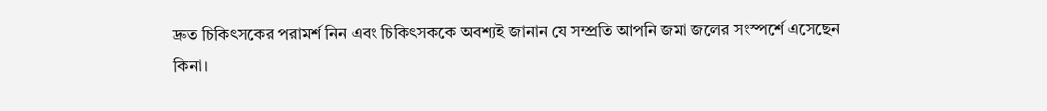দ্রুত চিকিৎসকের পরামর্শ নিন এবং চিকিৎসককে অবশ্যই জানান যে সম্প্রতি আপনি জমা জলের সংস্পর্শে এসেছেন কিনা।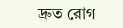দ্রুত রোগ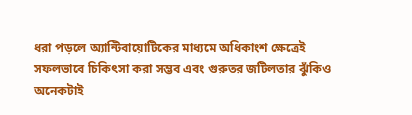ধরা পড়লে অ্যান্টিবায়োটিকের মাধ্যমে অধিকাংশ ক্ষেত্রেই সফলভাবে চিকিৎসা করা সম্ভব এবং গুরুতর জটিলতার ঝুঁকিও অনেকটাই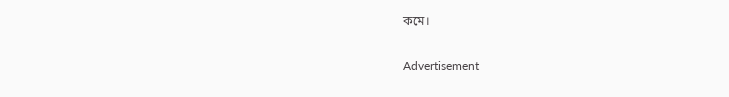কমে।

Advertisement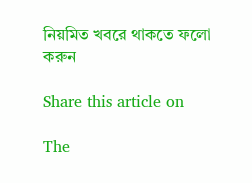নিয়মিত খবরে থাকতে ফলো করুন

Share this article on

The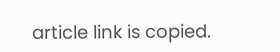article link is copied.